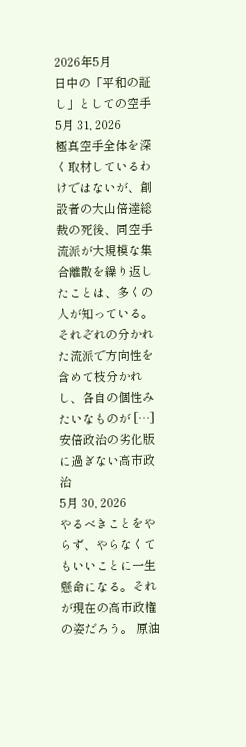2026年5月
日中の「平和の証し」としての空手
5月 31, 2026
極真空手全体を深く取材しているわけではないが、創設者の大山倍達総裁の死後、同空手流派が大規模な集合離散を繰り返したことは、多くの人が知っている。 それぞれの分かれた流派で方向性を含めて枝分かれし、各自の個性みたいなものが […]
安倍政治の劣化版に過ぎない高市政治
5月 30, 2026
やるべきことをやらず、やらなくてもいいことに一生懸命になる。それが現在の高市政権の姿だろう。 原油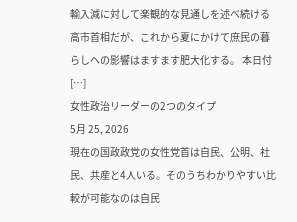輸入減に対して楽観的な見通しを述べ続ける高市首相だが、これから夏にかけて庶民の暮らしへの影響はますます肥大化する。 本日付 […]
女性政治リーダーの2つのタイプ
5月 25, 2026
現在の国政政党の女性党首は自民、公明、社民、共産と4人いる。そのうちわかりやすい比較が可能なのは自民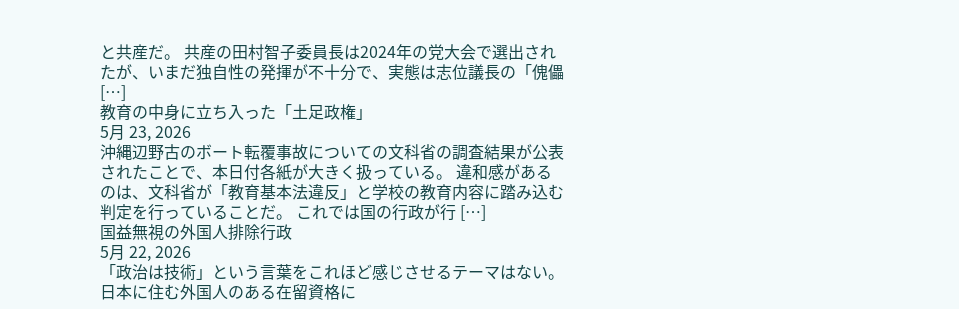と共産だ。 共産の田村智子委員長は2024年の党大会で選出されたが、いまだ独自性の発揮が不十分で、実態は志位議長の「傀儡 […]
教育の中身に立ち入った「土足政権」
5月 23, 2026
沖縄辺野古のボート転覆事故についての文科省の調査結果が公表されたことで、本日付各紙が大きく扱っている。 違和感があるのは、文科省が「教育基本法違反」と学校の教育内容に踏み込む判定を行っていることだ。 これでは国の行政が行 […]
国益無視の外国人排除行政
5月 22, 2026
「政治は技術」という言葉をこれほど感じさせるテーマはない。日本に住む外国人のある在留資格に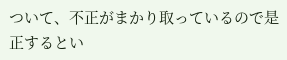ついて、不正がまかり取っているので是正するとい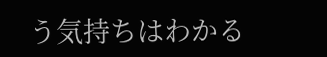う気持ちはわかる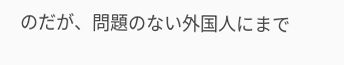のだが、問題のない外国人にまで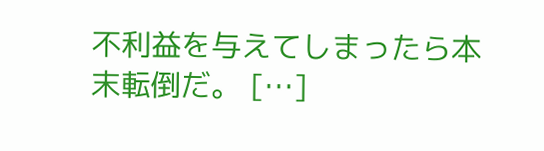不利益を与えてしまったら本末転倒だ。 […]